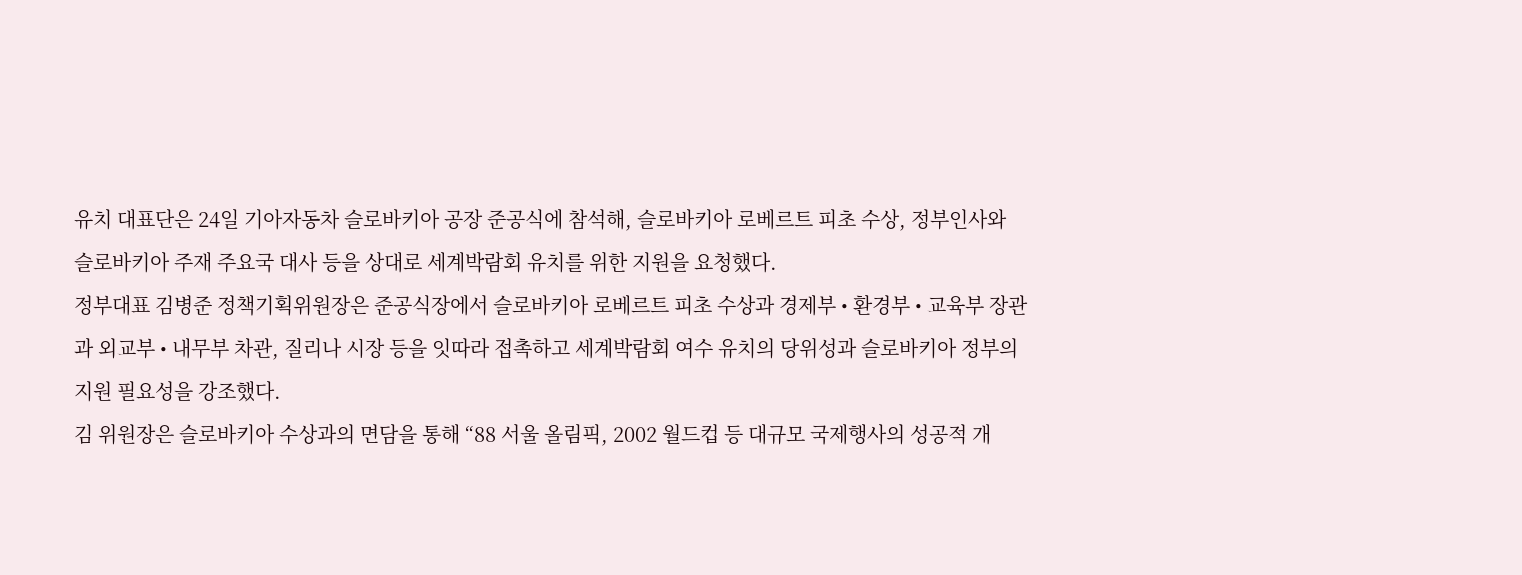유치 대표단은 24일 기아자동차 슬로바키아 공장 준공식에 참석해, 슬로바키아 로베르트 피초 수상, 정부인사와 슬로바키아 주재 주요국 대사 등을 상대로 세계박람회 유치를 위한 지원을 요청했다.
정부대표 김병준 정책기획위원장은 준공식장에서 슬로바키아 로베르트 피초 수상과 경제부 • 환경부 • 교육부 장관과 외교부 • 내무부 차관, 질리나 시장 등을 잇따라 접촉하고 세계박람회 여수 유치의 당위성과 슬로바키아 정부의 지원 필요성을 강조했다.
김 위원장은 슬로바키아 수상과의 면담을 통해 “88 서울 올림픽, 2002 월드컵 등 대규모 국제행사의 성공적 개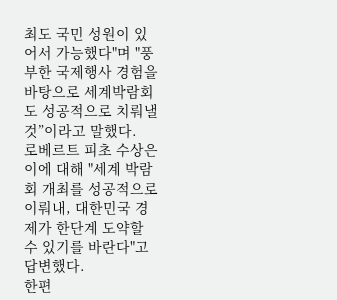최도 국민 성원이 있어서 가능했다"며 "풍부한 국제행사 경험을 바탕으로 세계박람회도 성공적으로 치뤄낼 것”이라고 말했다.
로베르트 피초 수상은 이에 대해 "세계 박람회 개최를 성공적으로 이뤄내, 대한민국 경제가 한단계 도약할 수 있기를 바란다"고 답변했다.
한편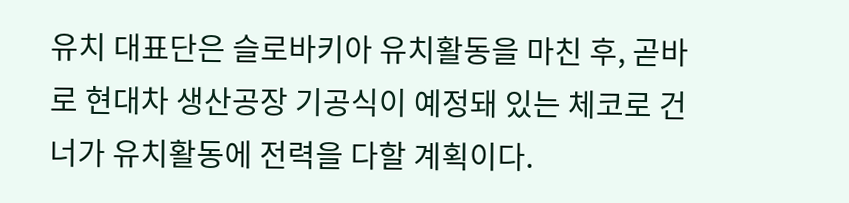유치 대표단은 슬로바키아 유치활동을 마친 후, 곧바로 현대차 생산공장 기공식이 예정돼 있는 체코로 건너가 유치활동에 전력을 다할 계획이다.